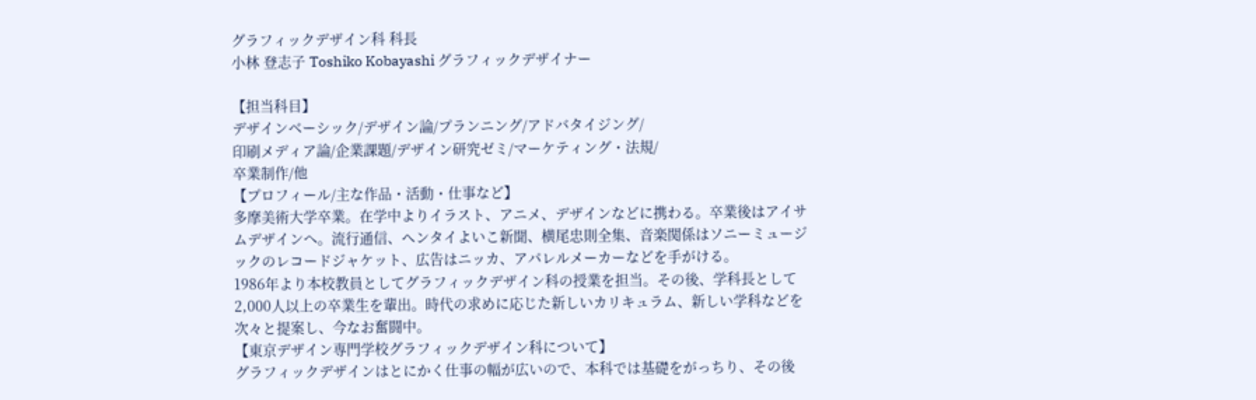グラフィックデザイン科 科長
小林 登志子 Toshiko Kobayashi グラフィックデザイナー

【担当科目】
デザインベーシック/デザイン論/プランニング/アドバタイジング/
印刷メディア論/企業課題/デザイン研究ゼミ/マーケティング・法規/
卒業制作/他
【プロフィール/主な作品・活動・仕事など】
多摩美術大学卒業。在学中よりイラスト、アニメ、デザインなどに携わる。卒業後はアイサムデザインへ。流行通信、ヘンタイよいこ新聞、横尾忠則全集、音楽関係はソニーミュージックのレコードジャケット、広告はニッカ、アパレルメーカーなどを手がける。
1986年より本校教員としてグラフィックデザイン科の授業を担当。その後、学科長として2,000人以上の卒業生を輩出。時代の求めに応じた新しいカリキュラム、新しい学科などを次々と提案し、今なお奮闘中。
【東京デザイン専門学校グラフィックデザイン科について】
グラフィックデザインはとにかく仕事の幅が広いので、本科では基礎をがっちり、その後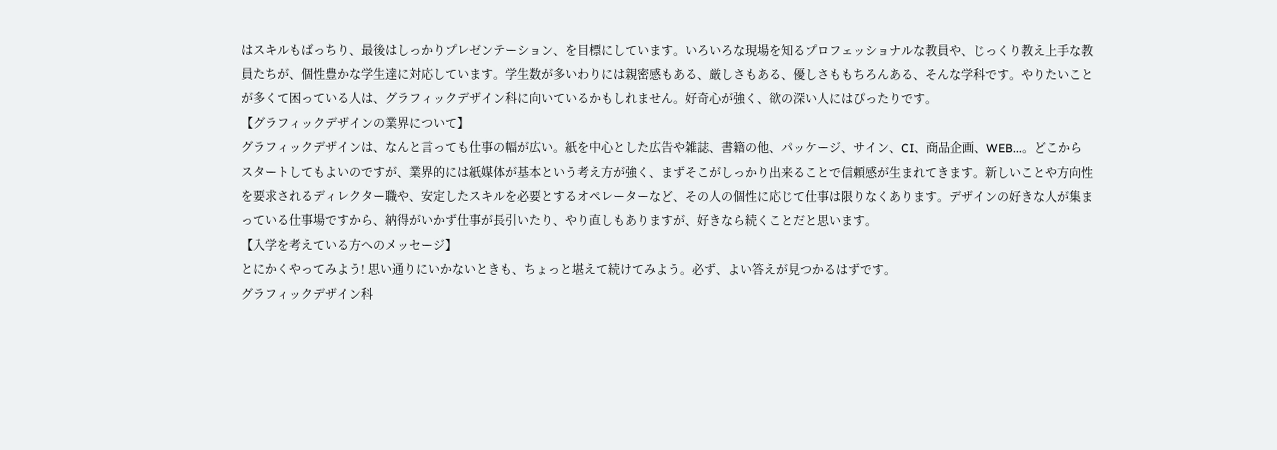はスキルもばっちり、最後はしっかりプレゼンテーション、を目標にしています。いろいろな現場を知るプロフェッショナルな教員や、じっくり教え上手な教員たちが、個性豊かな学生達に対応しています。学生数が多いわりには親密感もある、厳しさもある、優しさももちろんある、そんな学科です。やりたいことが多くて困っている人は、グラフィックデザイン科に向いているかもしれません。好奇心が強く、欲の深い人にはぴったりです。
【グラフィックデザインの業界について】
グラフィックデザインは、なんと言っても仕事の幅が広い。紙を中心とした広告や雑誌、書籍の他、パッケージ、サイン、CI、商品企画、WEB...。どこからスタートしてもよいのですが、業界的には紙媒体が基本という考え方が強く、まずそこがしっかり出来ることで信頼感が生まれてきます。新しいことや方向性を要求されるディレクター職や、安定したスキルを必要とするオペレーターなど、その人の個性に応じて仕事は限りなくあります。デザインの好きな人が集まっている仕事場ですから、納得がいかず仕事が長引いたり、やり直しもありますが、好きなら続くことだと思います。
【入学を考えている方へのメッセージ】
とにかくやってみよう! 思い通りにいかないときも、ちょっと堪えて続けてみよう。必ず、よい答えが見つかるはずです。
グラフィックデザイン科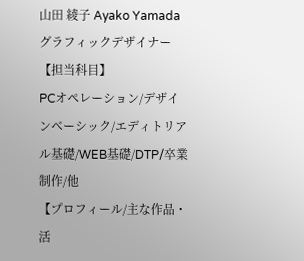山田 綾子 Ayako Yamada グラフィックデザイナー
【担当科目】
PCオペレーション/デザインベーシック/エディトリアル基礎/WEB基礎/DTP/卒業制作/他
【プロフィール/主な作品・活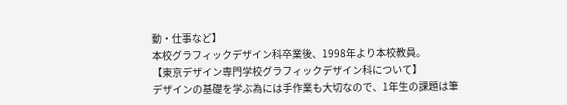動・仕事など】
本校グラフィックデザイン科卒業後、1998年より本校教員。
【東京デザイン専門学校グラフィックデザイン科について】
デザインの基礎を学ぶ為には手作業も大切なので、1年生の課題は筆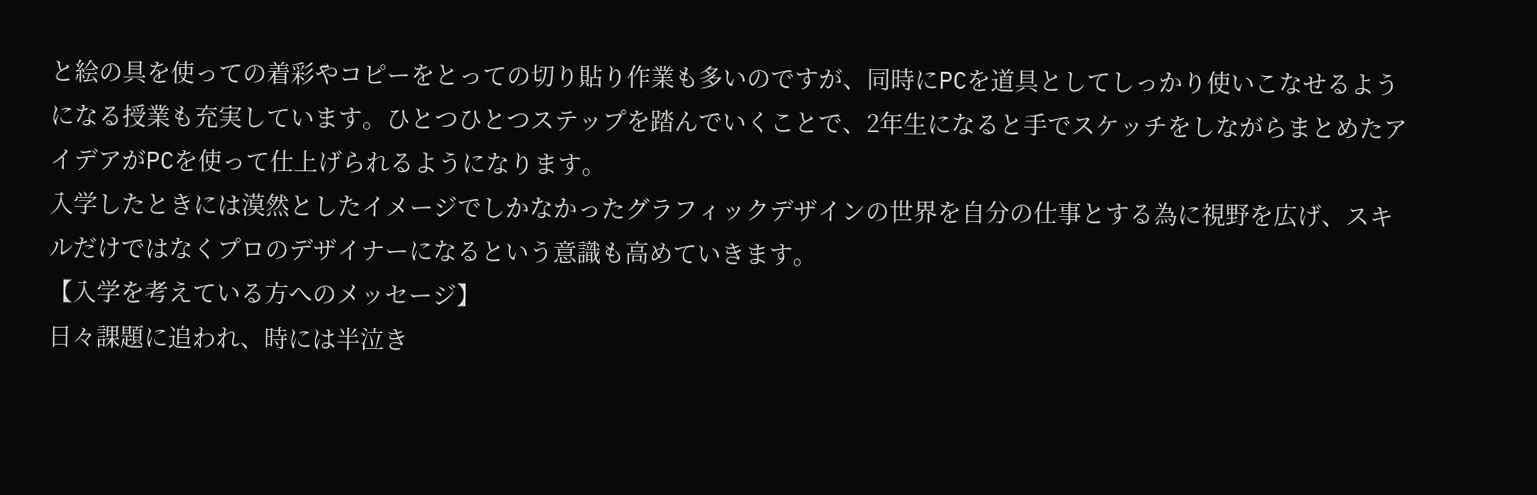と絵の具を使っての着彩やコピーをとっての切り貼り作業も多いのですが、同時にPCを道具としてしっかり使いこなせるようになる授業も充実しています。ひとつひとつステップを踏んでいくことで、2年生になると手でスケッチをしながらまとめたアイデアがPCを使って仕上げられるようになります。
入学したときには漠然としたイメージでしかなかったグラフィックデザインの世界を自分の仕事とする為に視野を広げ、スキルだけではなくプロのデザイナーになるという意識も高めていきます。
【入学を考えている方へのメッセージ】
日々課題に追われ、時には半泣き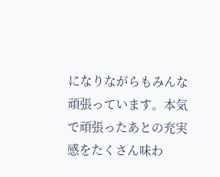になりながらもみんな頑張っています。本気で頑張ったあとの充実感をたくさん味わ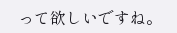って欲しいですね。